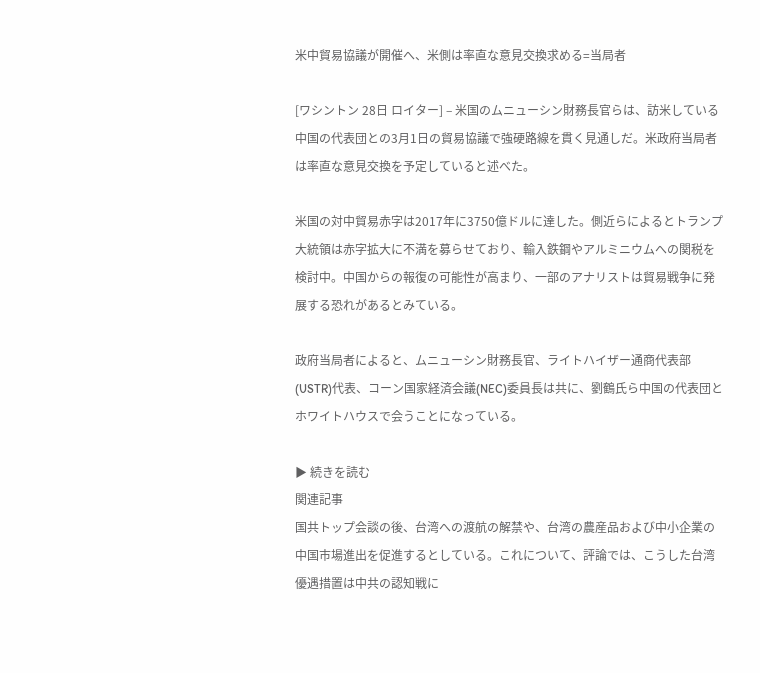米中貿易協議が開催へ、米側は率直な意見交換求める=当局者

[ワシントン 28日 ロイター] – 米国のムニューシン財務長官らは、訪米している中国の代表団との3月1日の貿易協議で強硬路線を貫く見通しだ。米政府当局者は率直な意見交換を予定していると述べた。

米国の対中貿易赤字は2017年に3750億ドルに達した。側近らによるとトランプ大統領は赤字拡大に不満を募らせており、輸入鉄鋼やアルミニウムへの関税を検討中。中国からの報復の可能性が高まり、一部のアナリストは貿易戦争に発展する恐れがあるとみている。

政府当局者によると、ムニューシン財務長官、ライトハイザー通商代表部(USTR)代表、コーン国家経済会議(NEC)委員長は共に、劉鶴氏ら中国の代表団とホワイトハウスで会うことになっている。

▶ 続きを読む
関連記事
国共トップ会談の後、台湾への渡航の解禁や、台湾の農産品および中小企業の中国市場進出を促進するとしている。これについて、評論では、こうした台湾優遇措置は中共の認知戦に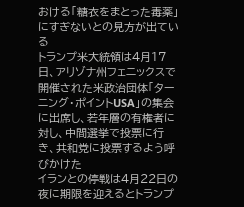おける「糖衣をまとった毒薬」にすぎないとの見方が出ている
トランプ米大統領は4月17日、アリゾナ州フェニックスで開催された米政治団体「ターニング・ポイントUSA」の集会に出席し、若年層の有権者に対し、中間選挙で投票に行き、共和党に投票するよう呼びかけた
イランとの停戦は4月22日の夜に期限を迎えるとトランプ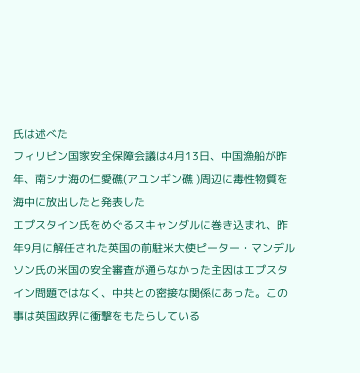氏は述べた
フィリピン国家安全保障会議は4月13日、中国漁船が昨年、南シナ海の仁愛礁(アユンギン礁 )周辺に毒性物質を海中に放出したと発表した
エプスタイン氏をめぐるスキャンダルに巻き込まれ、昨年9月に解任された英国の前駐米大使ピーター・マンデルソン氏の米国の安全審査が通らなかった主因はエプスタイン問題ではなく、中共との密接な関係にあった。この事は英国政界に衝撃をもたらしている